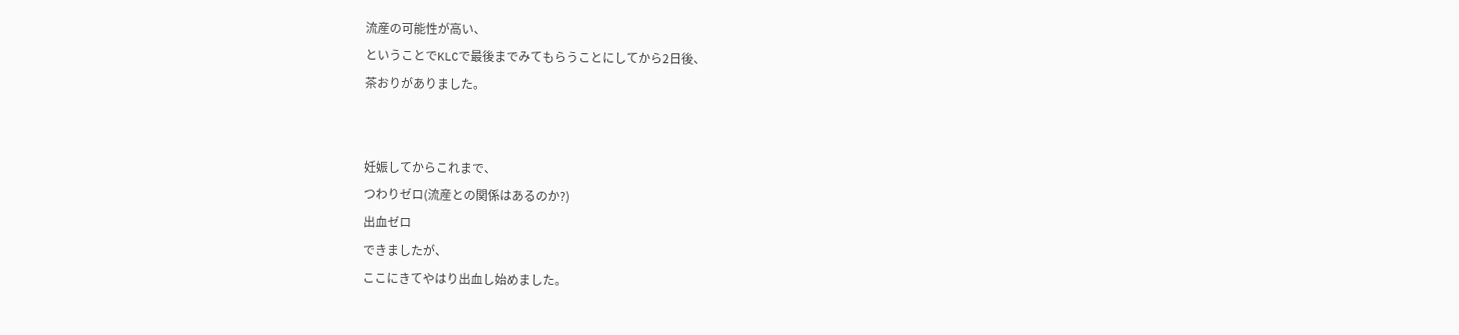流産の可能性が高い、
ということでKLCで最後までみてもらうことにしてから2日後、
茶おりがありました。


妊娠してからこれまで、
つわりゼロ(流産との関係はあるのか?)
出血ゼロ
できましたが、
ここにきてやはり出血し始めました。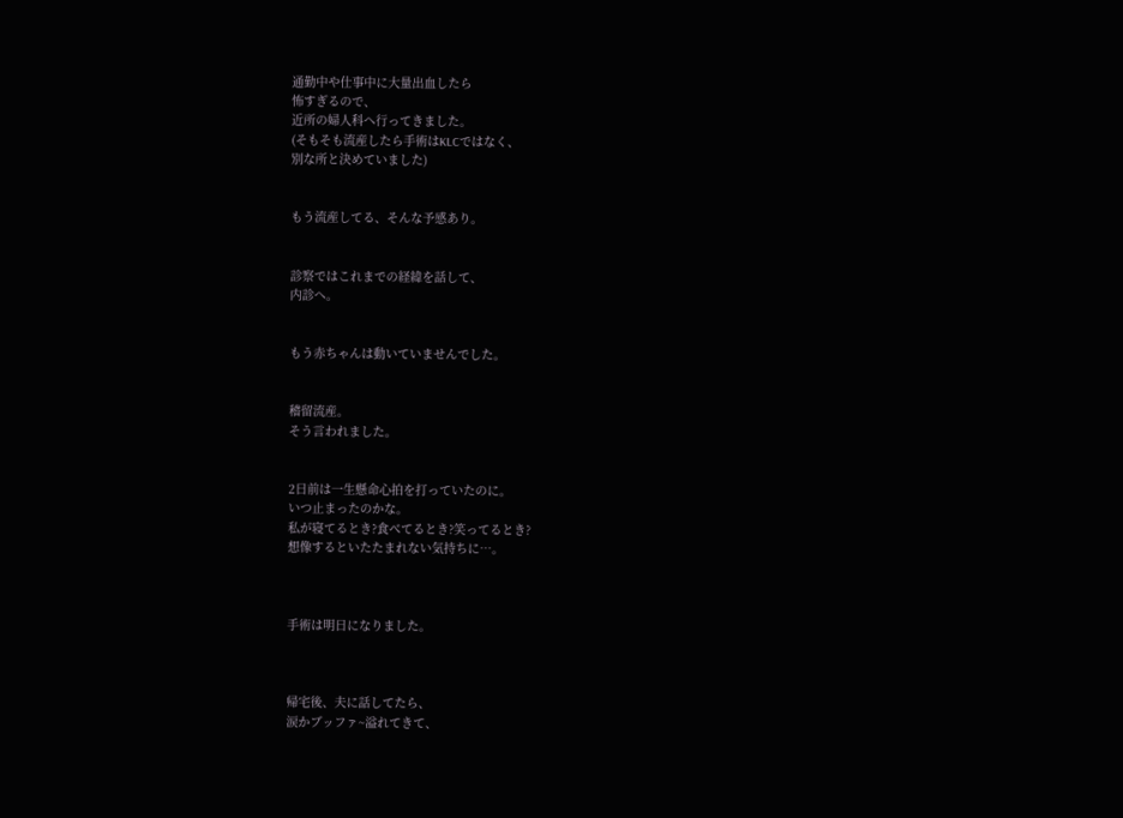通勤中や仕事中に大量出血したら
怖すぎるので、
近所の婦人科へ行ってきました。
(そもそも流産したら手術はKLCではなく、
別な所と決めていました)


もう流産してる、そんな予感あり。


診察ではこれまでの経緯を話して、
内診へ。


もう赤ちゃんは動いていませんでした。


稽留流産。
そう言われました。


2日前は一生懸命心拍を打っていたのに。
いつ止まったのかな。
私が寝てるとき?食べてるとき?笑ってるとき?
想像するといたたまれない気持ちに…。



手術は明日になりました。



帰宅後、夫に話してたら、
涙かブッファ~溢れてきて、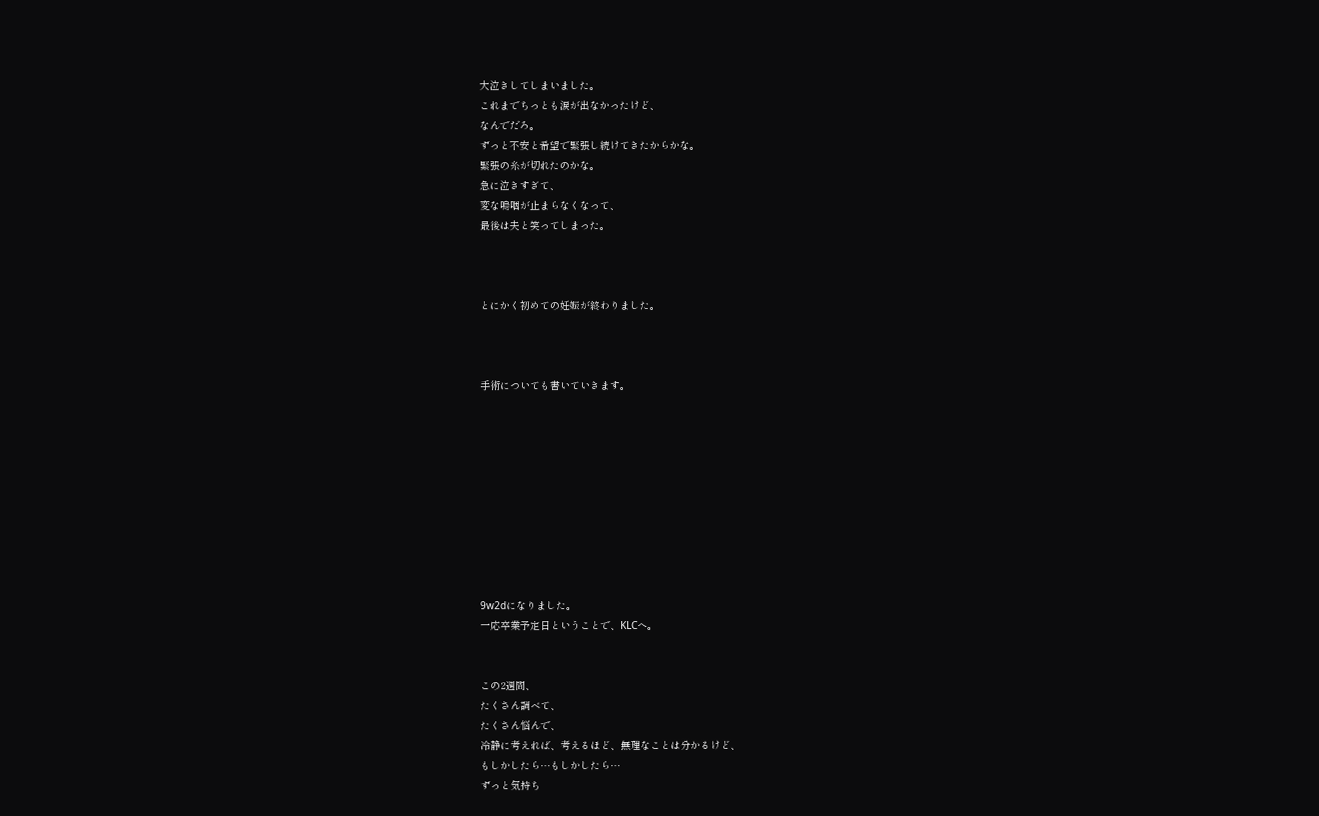大泣きしてしまいました。
これまでちっとも涙が出なかったけど、
なんでだろ。
ずっと不安と希望で緊張し続けてきたからかな。
緊張の糸が切れたのかな。
急に泣きすぎて、
変な嗚咽が止まらなくなって、
最後は夫と笑ってしまった。



とにかく初めての妊娠が終わりました。



手術についても書いていきます。










9w2dになりました。
一応卒業予定日ということで、KLCへ。


この2週間、
たくさん調べて、
たくさん悩んで、
冷静に考えれば、考えるほど、無理なことは分かるけど、
もしかしたら…もしかしたら…
ずっと気持ち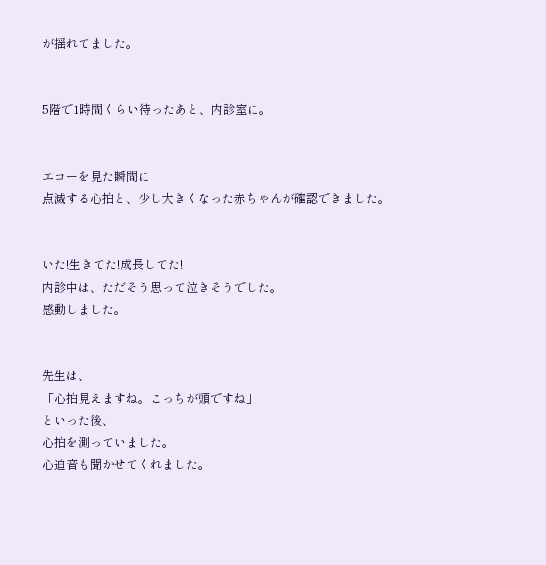が揺れてました。


5階で1時間くらい待ったあと、内診室に。


エコーを見た瞬間に
点滅する心拍と、少し大きくなった赤ちゃんが確認できました。


いた!生きてた!成長してた!
内診中は、ただそう思って泣きそうでした。
感動しました。


先生は、
「心拍見えますね。こっちが頭ですね」
といった後、
心拍を測っていました。
心迫音も聞かせてくれました。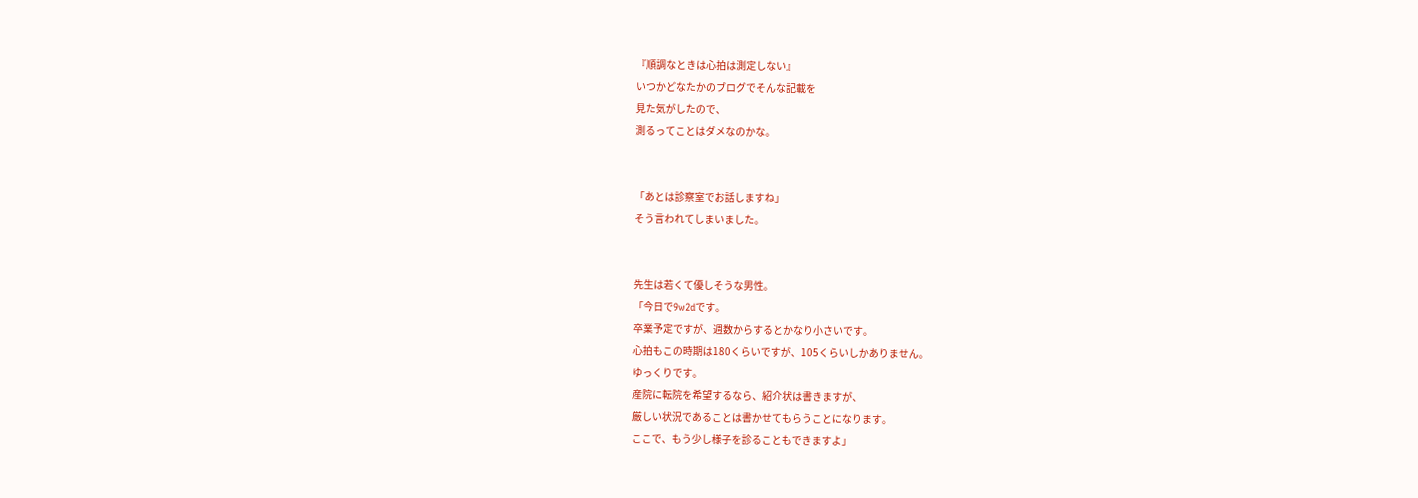『順調なときは心拍は測定しない』
いつかどなたかのブログでそんな記載を
見た気がしたので、
測るってことはダメなのかな。


「あとは診察室でお話しますね」
そう言われてしまいました。


先生は若くて優しそうな男性。
「今日で9w2dです。
卒業予定ですが、週数からするとかなり小さいです。
心拍もこの時期は180くらいですが、105くらいしかありません。
ゆっくりです。
産院に転院を希望するなら、紹介状は書きますが、
厳しい状況であることは書かせてもらうことになります。
ここで、もう少し様子を診ることもできますよ」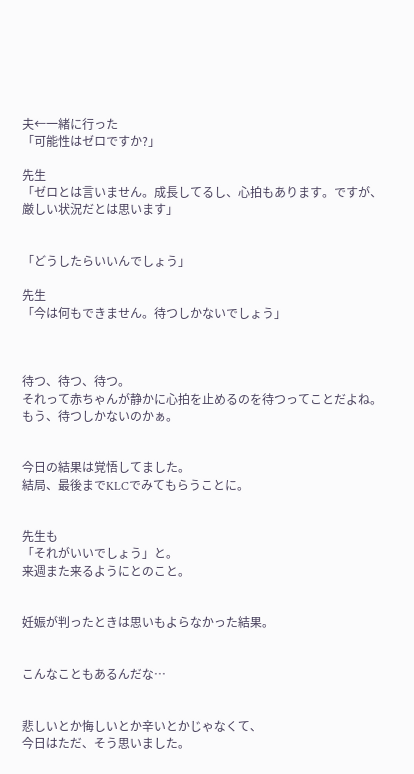夫←一緒に行った
「可能性はゼロですか?」

先生
「ゼロとは言いません。成長してるし、心拍もあります。ですが、厳しい状況だとは思います」


「どうしたらいいんでしょう」

先生
「今は何もできません。待つしかないでしょう」



待つ、待つ、待つ。
それって赤ちゃんが静かに心拍を止めるのを待つってことだよね。
もう、待つしかないのかぁ。


今日の結果は覚悟してました。
結局、最後までKLCでみてもらうことに。


先生も
「それがいいでしょう」と。
来週また来るようにとのこと。


妊娠が判ったときは思いもよらなかった結果。


こんなこともあるんだな…


悲しいとか悔しいとか辛いとかじゃなくて、
今日はただ、そう思いました。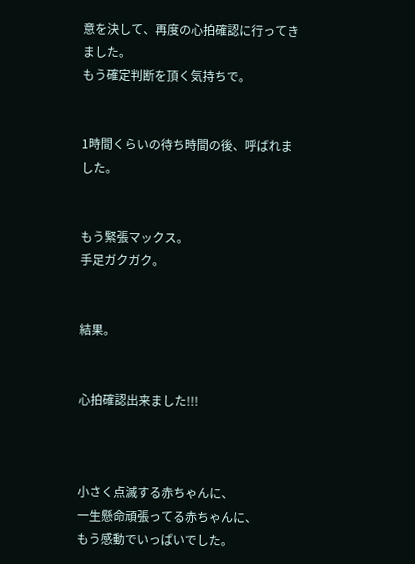意を決して、再度の心拍確認に行ってきました。
もう確定判断を頂く気持ちで。


1時間くらいの待ち時間の後、呼ばれました。


もう緊張マックス。
手足ガクガク。


結果。


心拍確認出来ました!!!



小さく点滅する赤ちゃんに、
一生懸命頑張ってる赤ちゃんに、
もう感動でいっぱいでした。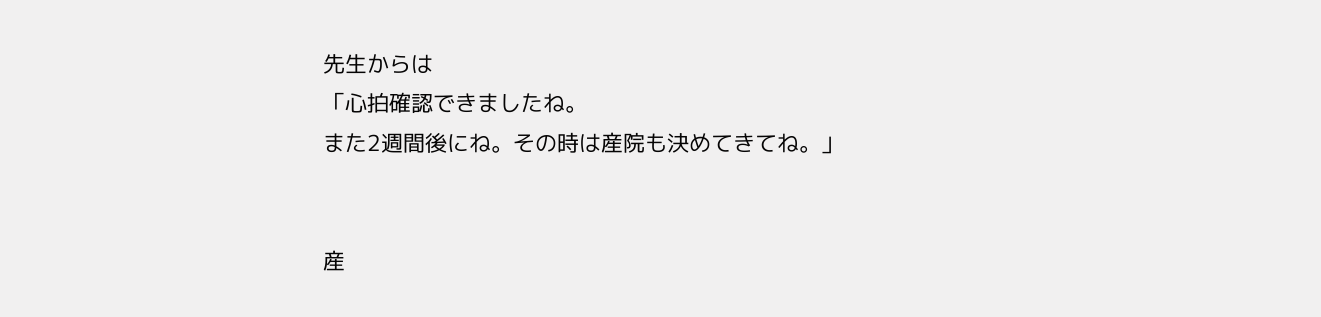先生からは
「心拍確認できましたね。
また2週間後にね。その時は産院も決めてきてね。」


産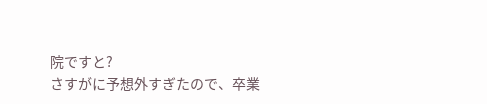院ですと?
さすがに予想外すぎたので、卒業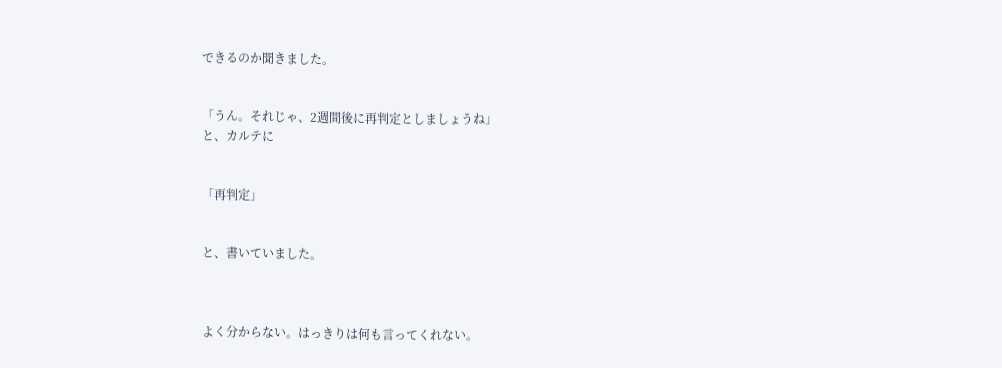できるのか聞きました。


「うん。それじゃ、2週間後に再判定としましょうね」
と、カルテに


「再判定」


と、書いていました。



よく分からない。はっきりは何も言ってくれない。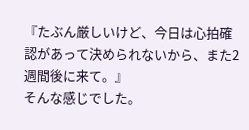『たぶん厳しいけど、今日は心拍確認があって決められないから、また2週間後に来て。』
そんな感じでした。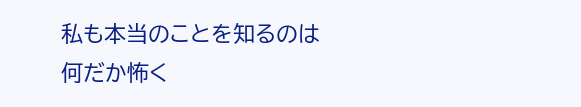私も本当のことを知るのは何だか怖く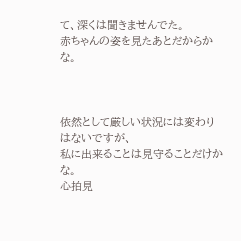て、深くは聞きませんでた。
赤ちゃんの姿を見たあとだからかな。



依然として厳しい状況には変わりはないですが、
私に出来ることは見守ることだけかな。
心拍見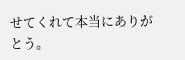せてくれて本当にありがとう。